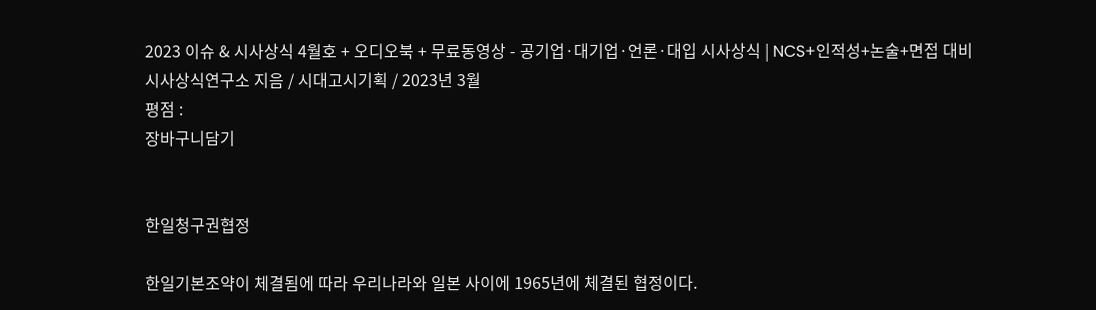2023 이슈 & 시사상식 4월호 + 오디오북 + 무료동영상 - 공기업·대기업·언론·대입 시사상식 | NCS+인적성+논술+면접 대비
시사상식연구소 지음 / 시대고시기획 / 2023년 3월
평점 :
장바구니담기


한일청구권협정

한일기본조약이 체결됨에 따라 우리나라와 일본 사이에 1965년에 체결된 협정이다.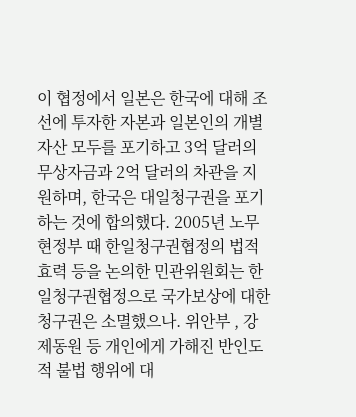이 협정에서 일본은 한국에 대해 조선에 투자한 자본과 일본인의 개별 자산 모두를 포기하고 3억 달러의 무상자금과 2억 달러의 차관을 지원하며, 한국은 대일청구권을 포기하는 것에 합의했다. 2005년 노무현정부 때 한일청구권협정의 법적 효력 등을 논의한 민관위원회는 한일청구권협정으로 국가보상에 대한 청구권은 소멸했으나. 위안부 , 강제동원 등 개인에게 가해진 반인도적 불법 행위에 대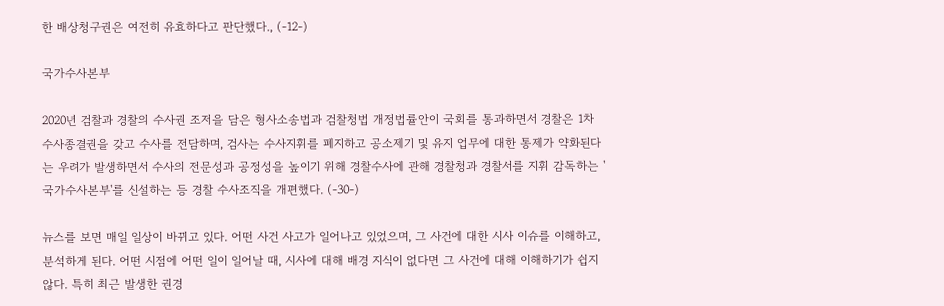한 배상청구권은 여전히 유효하다고 판단했다., (-12-)

국가수사본부

2020년 검찰과 경찰의 수사권 조저을 담은 형사소송법과 검찰청법 개정법률안이 국회를 통과하면서 경찰은 1차 수사종결권을 갖고 수사를 전담하며, 검사는 수사지휘를 폐지하고 공소제기 및 유지 업무에 대한 통제가 약화된다는 우려가 발생하면서 수사의 전문성과 공정성을 높이기 위해 경찰수사에 관해 경찰청과 경찰서를 지휘 감독하는 '국가수사본부'를 신설하는 등 경찰 수사조직을 개편했다. (-30-)

뉴스를 보면 매일 일상이 바뀌고 있다. 어떤 사건 사고가 일어나고 있었으며, 그 사건에 대한 시사 이슈를 이해하고, 분석하게 된다. 어떤 시점에 어떤 일이 일어날 때, 시사에 대해 배경 지식이 없다면 그 사건에 대해 이해하기가 쉽지 않다. 특히 최근 발생한 권경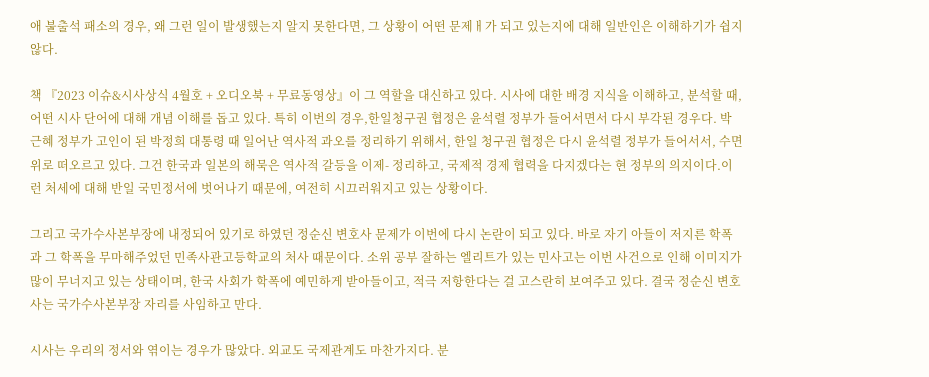애 불출석 패소의 경우, 왜 그런 일이 발생했는지 알지 못한다면, 그 상황이 어떤 문제ㅐ가 되고 있는지에 대해 일반인은 이해하기가 쉽지 않다.

책 『2023 이슈&시사상식 4월호 + 오디오북 + 무료동영상』이 그 역할을 대신하고 있다. 시사에 대한 배경 지식을 이해하고, 분석할 때,어떤 시사 단어에 대해 개념 이해를 돕고 있다. 특히 이번의 경우,한일청구권 협정은 윤석렬 정부가 들어서면서 다시 부각된 경우다. 박근혜 정부가 고인이 된 박정희 대통령 때 일어난 역사적 과오를 정리하기 위해서, 한일 청구권 협정은 다시 윤석렬 정부가 들어서서, 수면위로 떠오르고 있다. 그건 한국과 일본의 해묵은 역사적 갈등을 이제- 정리하고, 국제적 경제 협력을 다지겠다는 현 정부의 의지이다.이런 처세에 대해 반일 국민정서에 벗어나기 때문에, 여전히 시끄러워지고 있는 상황이다.

그리고 국가수사본부장에 내정되어 있기로 하였던 정순신 변호사 문제가 이번에 다시 논란이 되고 있다. 바로 자기 아들이 저지른 학폭과 그 학폭을 무마해주었던 민족사관고등학교의 처사 때문이다. 소위 공부 잘하는 엘리트가 있는 민사고는 이번 사건으로 인해 이미지가 많이 무너지고 있는 상태이며, 한국 사회가 학폭에 예민하게 받아들이고, 적극 저항한다는 걸 고스란히 보여주고 있다. 결국 정순신 변호사는 국가수사본부장 자리를 사임하고 만다.

시사는 우리의 정서와 엮이는 경우가 많았다. 외교도 국제관계도 마찬가지다. 분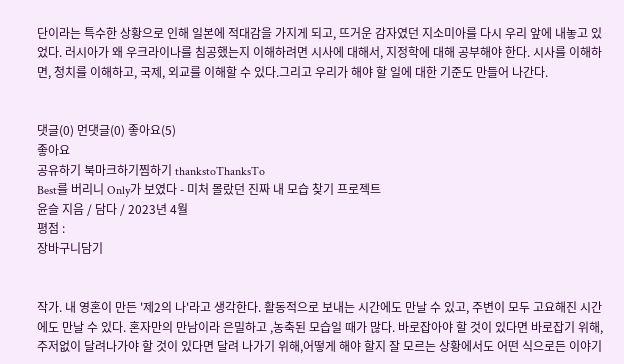단이라는 특수한 상황으로 인해 일본에 적대감을 가지게 되고, 뜨거운 감자였던 지소미아를 다시 우리 앞에 내놓고 있었다. 러시아가 왜 우크라이나를 침공했는지 이해하려면 시사에 대해서, 지정학에 대해 공부해야 한다. 시사를 이해하면, 청치를 이해하고, 국제, 외교를 이해할 수 있다.그리고 우리가 해야 할 일에 대한 기준도 만들어 나간다.


댓글(0) 먼댓글(0) 좋아요(5)
좋아요
공유하기 북마크하기찜하기 thankstoThanksTo
Best를 버리니 Only가 보였다 - 미처 몰랐던 진짜 내 모습 찾기 프로젝트
윤슬 지음 / 담다 / 2023년 4월
평점 :
장바구니담기


작가. 내 영혼이 만든 '제2의 나'라고 생각한다. 활동적으로 보내는 시간에도 만날 수 있고, 주변이 모두 고요해진 시간에도 만날 수 있다. 혼자만의 만남이라 은밀하고 ,농축된 모습일 때가 많다. 바로잡아야 할 것이 있다면 바로잡기 위해, 주저없이 달려나가야 할 것이 있다면 달려 나가기 위해,어떻게 해야 할지 잘 모르는 상황에서도 어떤 식으로든 이야기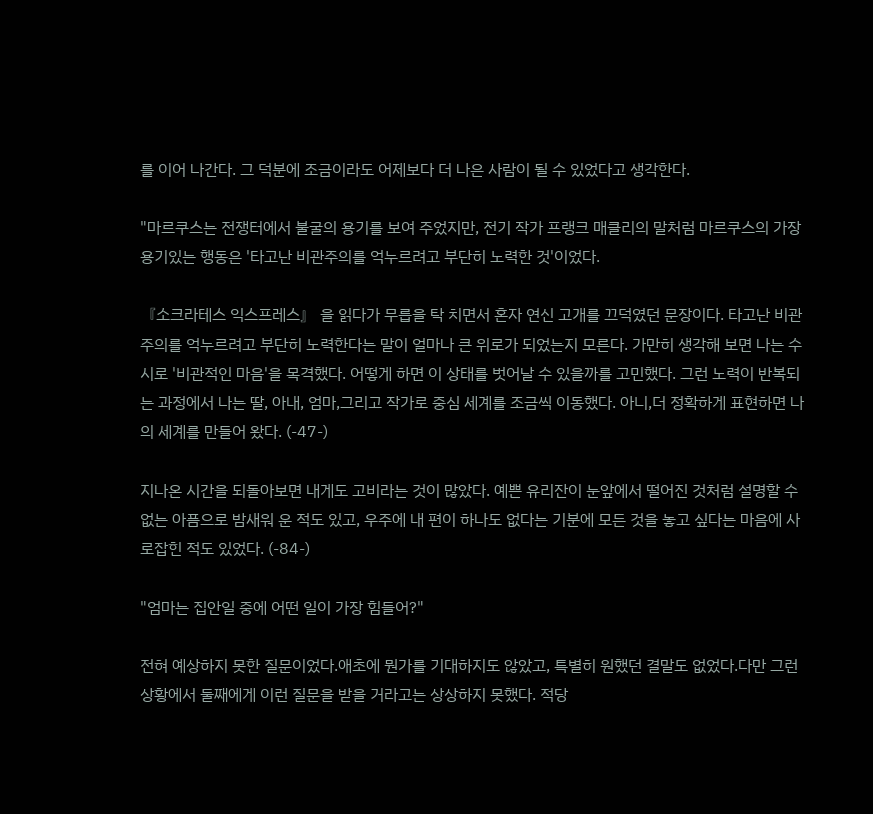를 이어 나간다. 그 덕분에 조금이라도 어제보다 더 나은 사람이 될 수 있었다고 생각한다.

"마르쿠스는 전쟁터에서 불굴의 용기를 보여 주었지만, 전기 작가 프랭크 매클리의 말처럼 마르쿠스의 가장 용기있는 행동은 '타고난 비관주의를 억누르려고 부단히 노력한 것'이었다.

『소크라테스 익스프레스』 을 읽다가 무릅을 탁 치면서 혼자 연신 고개를 끄덕였던 문장이다. 타고난 비관주의를 억누르려고 부단히 노력한다는 말이 얼마나 큰 위로가 되었는지 모른다. 가만히 생각해 보면 나는 수시로 '비관적인 마음'을 목격했다. 어떻게 하면 이 상태를 벗어날 수 있을까를 고민했다. 그런 노력이 반복되는 과정에서 나는 딸, 아내, 엄마,그리고 작가로 중심 세계를 조금씩 이동했다. 아니,더 정확하게 표현하면 나의 세계를 만들어 왔다. (-47-)

지나온 시간을 되돌아보면 내게도 고비라는 것이 많았다. 예쁜 유리잔이 눈앞에서 떨어진 것처럼 설명할 수 없는 아픔으로 밤새워 운 적도 있고, 우주에 내 편이 하나도 없다는 기분에 모든 것을 놓고 싶다는 마음에 사로잡힌 적도 있었다. (-84-)

"엄마는 집안일 중에 어떤 일이 가장 힘들어?"

전혀 예상하지 못한 질문이었다.애초에 뭔가를 기대하지도 않았고, 특별히 원했던 결말도 없었다.다만 그런 상황에서 둘째에게 이런 질문을 받을 거라고는 상상하지 못했다. 적당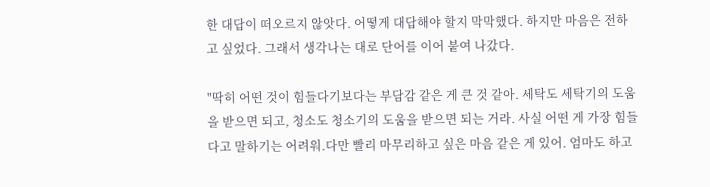한 대답이 떠오르지 않앗다. 어떻게 대답해야 할지 막막했다. 하지만 마음은 전하고 싶었다. 그래서 생각나는 대로 단어를 이어 붙여 나갔다.

"딱히 어떤 것이 힘들다기보다는 부담감 같은 게 큰 것 같아. 세탁도 세탁기의 도움을 받으면 되고, 청소도 청소기의 도움을 받으면 되는 거라. 사실 어떤 게 가장 힘들다고 말하기는 어려워.다만 빨리 마무리하고 싶은 마음 같은 게 있어. 엄마도 하고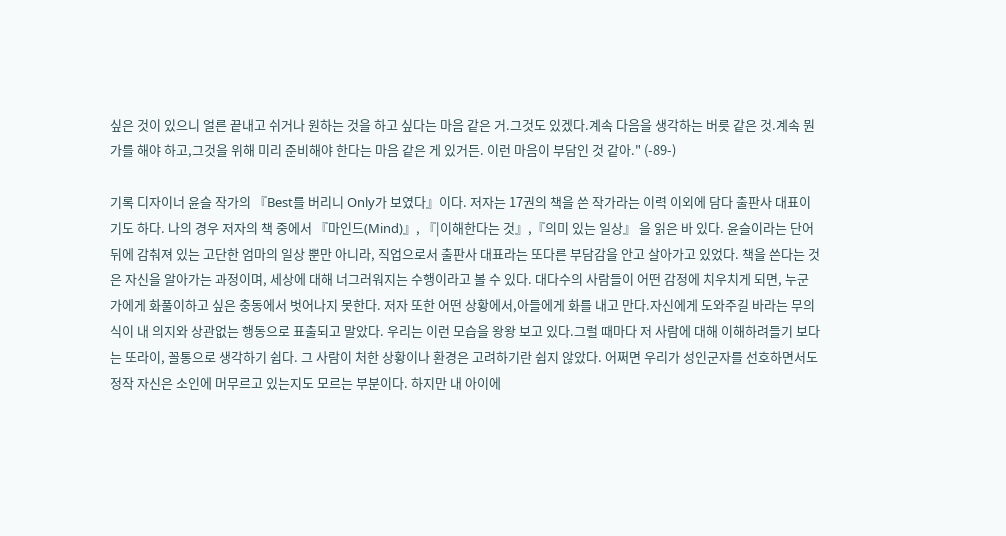싶은 것이 있으니 얼른 끝내고 쉬거나 원하는 것을 하고 싶다는 마음 같은 거.그것도 있겠다.계속 다음을 생각하는 버릇 같은 것.계속 뭔가를 해야 하고,그것을 위해 미리 준비해야 한다는 마음 같은 게 있거든. 이런 마음이 부담인 것 같아." (-89-)

기록 디자이너 윤슬 작가의 『Best를 버리니 Only가 보였다』이다. 저자는 17권의 책을 쓴 작가라는 이력 이외에 담다 출판사 대표이기도 하다. 나의 경우 저자의 책 중에서 『마인드(Mind)』, 『|이해한다는 것』,『의미 있는 일상』 을 읽은 바 있다. 윤슬이라는 단어 뒤에 감춰져 있는 고단한 엄마의 일상 뿐만 아니라, 직업으로서 출판사 대표라는 또다른 부담감을 안고 살아가고 있었다. 책을 쓴다는 것은 자신을 알아가는 과정이며, 세상에 대해 너그러워지는 수행이라고 볼 수 있다. 대다수의 사람들이 어떤 감정에 치우치게 되면, 누군가에게 화풀이하고 싶은 충동에서 벗어나지 못한다. 저자 또한 어떤 상황에서,아들에게 화를 내고 만다.자신에게 도와주길 바라는 무의식이 내 의지와 상관없는 행동으로 표출되고 말았다. 우리는 이런 모습을 왕왕 보고 있다.그럴 때마다 저 사람에 대해 이해하려들기 보다는 또라이, 꼴통으로 생각하기 쉽다. 그 사람이 처한 상황이나 환경은 고려하기란 쉽지 않았다. 어쩌면 우리가 성인군자를 선호하면서도 정작 자신은 소인에 머무르고 있는지도 모르는 부분이다. 하지만 내 아이에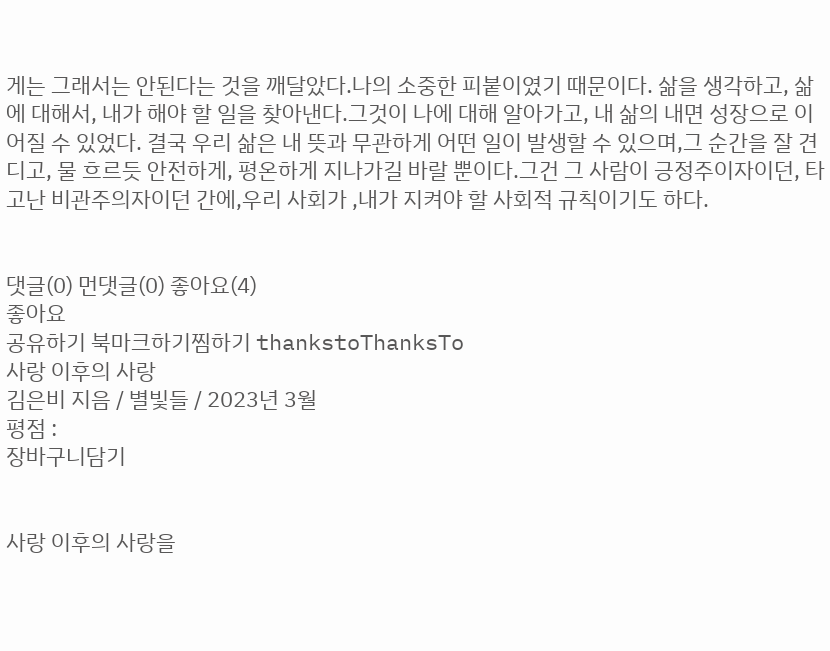게는 그래서는 안된다는 것을 깨달았다.나의 소중한 피붙이였기 때문이다. 삶을 생각하고, 삶에 대해서, 내가 해야 할 일을 찾아낸다.그것이 나에 대해 알아가고, 내 삶의 내면 성장으로 이어질 수 있었다. 결국 우리 삶은 내 뜻과 무관하게 어떤 일이 발생할 수 있으며,그 순간을 잘 견디고, 물 흐르듯 안전하게, 평온하게 지나가길 바랄 뿐이다.그건 그 사람이 긍정주이자이던, 타고난 비관주의자이던 간에,우리 사회가 ,내가 지켜야 할 사회적 규칙이기도 하다.


댓글(0) 먼댓글(0) 좋아요(4)
좋아요
공유하기 북마크하기찜하기 thankstoThanksTo
사랑 이후의 사랑
김은비 지음 / 별빛들 / 2023년 3월
평점 :
장바구니담기


사랑 이후의 사랑을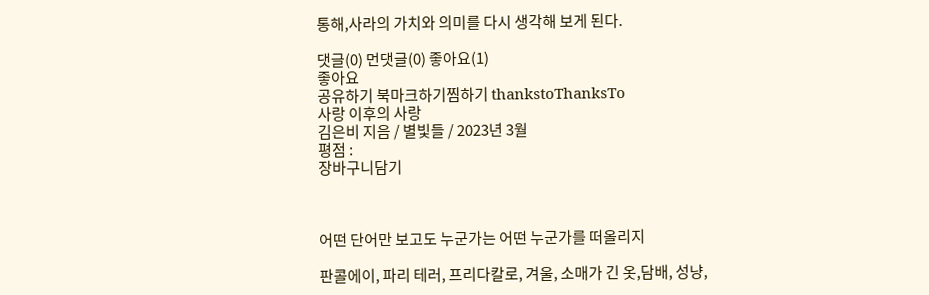통해,사라의 가치와 의미를 다시 생각해 보게 된다.

댓글(0) 먼댓글(0) 좋아요(1)
좋아요
공유하기 북마크하기찜하기 thankstoThanksTo
사랑 이후의 사랑
김은비 지음 / 별빛들 / 2023년 3월
평점 :
장바구니담기



어떤 단어만 보고도 누군가는 어떤 누군가를 떠올리지

판콜에이, 파리 테러, 프리다칼로, 겨울, 소매가 긴 옷,담배, 성냥,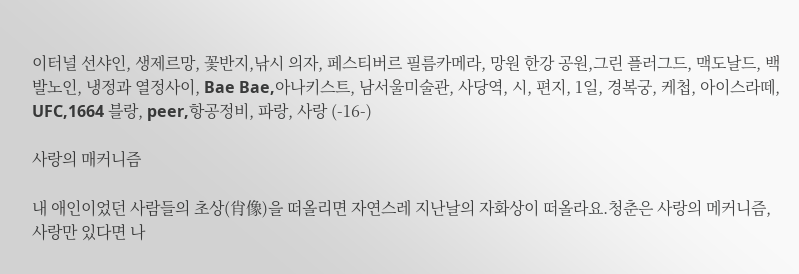이터널 선샤인, 생제르망, 꽃반지,낚시 의자, 페스티버르 필름카메라, 망원 한강 공원,그린 플러그드, 맥도날드, 백발노인, 냉정과 열정사이, Bae Bae,아나키스트, 남서울미술관, 사당역, 시, 편지, 1일, 경복궁, 케첩, 아이스라떼, UFC,1664 블랑, peer,항공정비, 파랑, 사랑 (-16-)

사랑의 매커니즘

내 애인이었던 사람들의 초상(肖像)을 떠올리면 자연스레 지난날의 자화상이 떠올라요.청춘은 사랑의 메커니즘, 사랑만 있다면 나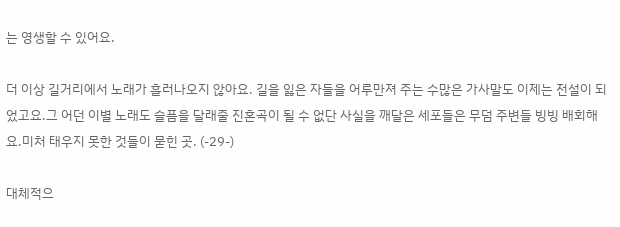는 영생할 수 있어요.

더 이상 길거리에서 노래가 흘러나오지 않아요. 길을 잃은 자들을 어루만져 주는 수많은 가사말도 이제는 전설이 되었고요.그 어던 이별 노래도 슬픔을 달래줄 진혼곡이 될 수 없단 사실을 깨달은 세포들은 무덤 주변들 빙빙 배회해요.미처 태우지 못한 것들이 묻힌 곳. (-29-)

대체적으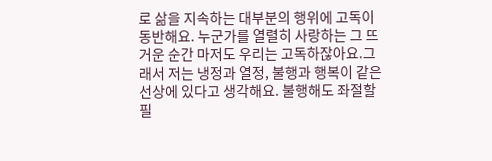로 삶을 지속하는 대부분의 행위에 고독이 동반해요. 누군가를 열렬히 사랑하는 그 뜨거운 순간 마저도 우리는 고독하잖아요.그래서 저는 냉정과 열정, 불행과 행복이 같은 선상에 있다고 생각해요. 불행해도 좌절할 필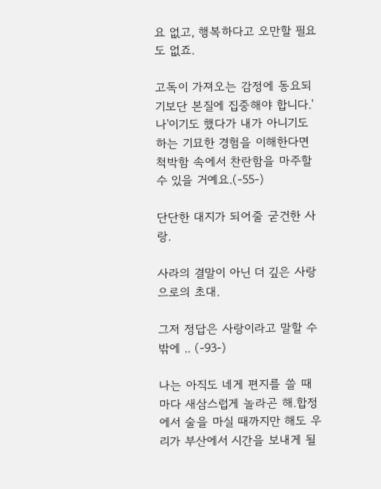요 없고, 행복하다고 오만할 필요도 없죠.

고독이 가져오는 감정에 동요되기보단 본질에 집중해야 합니다.'나'이기도 했다가 내가 아니기도 하는 기묘한 경험을 이해한다면 척박함 속에서 찬란함을 마주할 수 있을 거예요.(-55-)

단단한 대지가 되어줄 굳건한 사랑.

사라의 결말이 아닌 더 깊은 사랑으로의 초대.

그저 정답은 사랑이라고 말할 수 밖에 .. (-93-)

나는 아직도 네게 편지를 쓸 때마다 새삼스럽게 놀라곤 해.합정에서 술을 마실 때까지만 해도 우리가 부산에서 시간을 보내게 될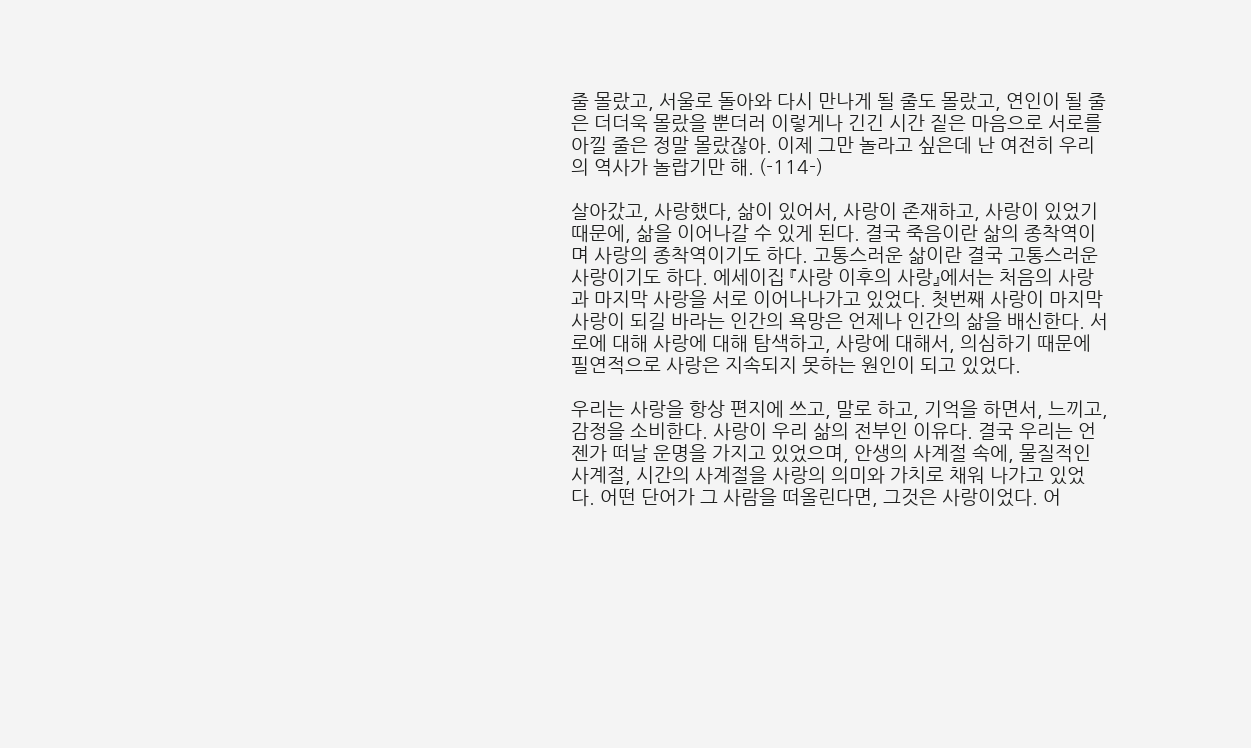줄 몰랐고, 서울로 돌아와 다시 만나게 될 줄도 몰랐고, 연인이 될 줄은 더더욱 몰랐을 뿐더러 이렇게나 긴긴 시간 짙은 마음으로 서로를 아낄 줄은 정말 몰랐잖아. 이제 그만 놀라고 싶은데 난 여전히 우리의 역사가 놀랍기만 해. (-114-)

살아갔고, 사랑했다, 삶이 있어서, 사랑이 존재하고, 사랑이 있었기 때문에, 삶을 이어나갈 수 있게 된다. 결국 죽음이란 삶의 종착역이며 사랑의 종착역이기도 하다. 고통스러운 삶이란 결국 고통스러운 사랑이기도 하다. 에세이집 『사랑 이후의 사랑』에서는 처음의 사랑과 마지막 사랑을 서로 이어나나가고 있었다. 첫번째 사랑이 마지막 사랑이 되길 바라는 인간의 욕망은 언제나 인간의 삶을 배신한다. 서로에 대해 사랑에 대해 탐색하고, 사랑에 대해서, 의심하기 때문에 필연적으로 사랑은 지속되지 못하는 원인이 되고 있었다.

우리는 사랑을 항상 편지에 쓰고, 말로 하고, 기억을 하면서, 느끼고,감정을 소비한다. 사랑이 우리 삶의 전부인 이유다. 결국 우리는 언젠가 떠날 운명을 가지고 있었으며, 안생의 사계절 속에, 물질적인 사계절, 시간의 사계절을 사랑의 의미와 가치로 채워 나가고 있었다. 어떤 단어가 그 사람을 떠올린다면, 그것은 사랑이었다. 어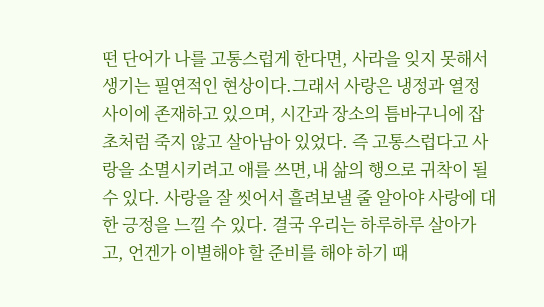떤 단어가 나를 고통스럽게 한다면, 사라을 잊지 못해서 생기는 필연적인 현상이다.그래서 사랑은 냉정과 열정 사이에 존재하고 있으며, 시간과 장소의 틈바구니에 잡초처럼 죽지 않고 살아남아 있었다. 즉 고통스럽다고 사랑을 소멸시키려고 애를 쓰면,내 삶의 행으로 귀착이 될수 있다. 사랑을 잘 씻어서 흘려보낼 줄 알아야 사랑에 대한 긍정을 느낄 수 있다. 결국 우리는 하루하루 살아가고, 언겐가 이별해야 할 준비를 해야 하기 때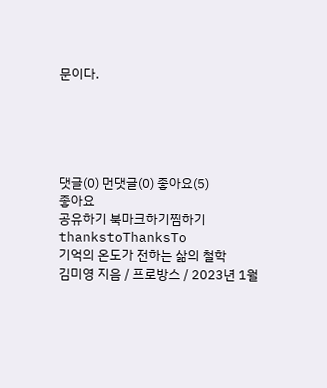문이다.





댓글(0) 먼댓글(0) 좋아요(5)
좋아요
공유하기 북마크하기찜하기 thankstoThanksTo
기억의 온도가 전하는 삶의 철학
김미영 지음 / 프로방스 / 2023년 1월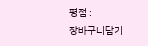평점 :
장바구니담기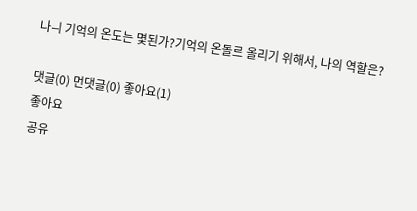나ㅢ 기억의 온도는 몇된가?기억의 온돌르 올리기 위해서, 나의 역할은?

댓글(0) 먼댓글(0) 좋아요(1)
좋아요
공유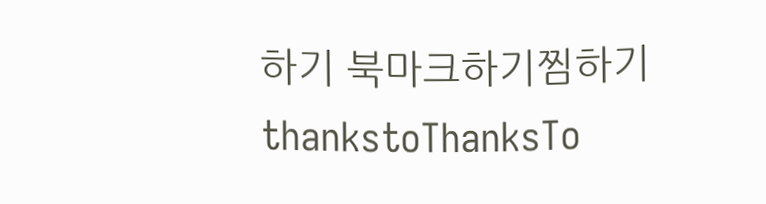하기 북마크하기찜하기 thankstoThanksTo